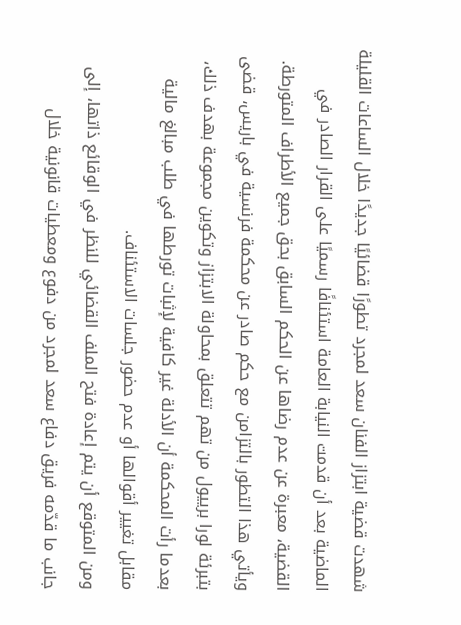شهدت قضية ابتزاز الفنان سعد لمجرد تطورًا قضائيًا جديدًا خلال الساعات القليلة الماضية بعد أن قدمت النيابة العامة استئنافًا رسميًا على القرار الصادر في القضية، معبرة عن عدم رضاها عن الحكم السابق بحق جميع الأطراف المتورطة.
ويأتي هذا التطور بالتزامن مع حكم صادر عن محكمة فرنسية في باريس، قضى بتبرئة لورا برييول من تهم تتعلق بمحاولة الابتزاز وتكوين مجموعة بهدف ذلك، بعدما رأت المحكمة أن الأدلة غير كافية لإثبات تورطها في طلب مبالغ مالية مقابل تغيير أقوالها أو عدم حضور جلسات الاستئناف.
ومن المتوقع أن يتم إعادة فتح الملف القضائي للنظر في الوقائع ذاتها، إلى جانب ما قدّمه فريق دفاع سعد لمجرد من دفوع ومعطيات قانونية خلال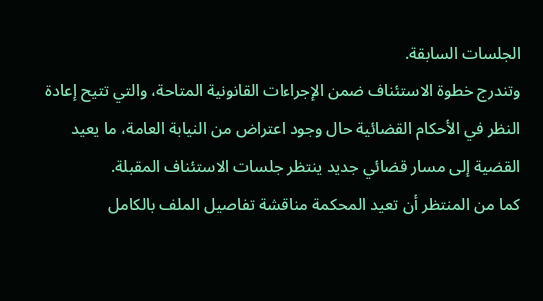الجلسات السابقة.
وتندرج خطوة الاستئناف ضمن الإجراءات القانونية المتاحة، والتي تتيح إعادة النظر في الأحكام القضائية حال وجود اعتراض من النيابة العامة، ما يعيد القضية إلى مسار قضائي جديد ينتظر جلسات الاستئناف المقبلة.
كما من المنتظر أن تعيد المحكمة مناقشة تفاصيل الملف بالكامل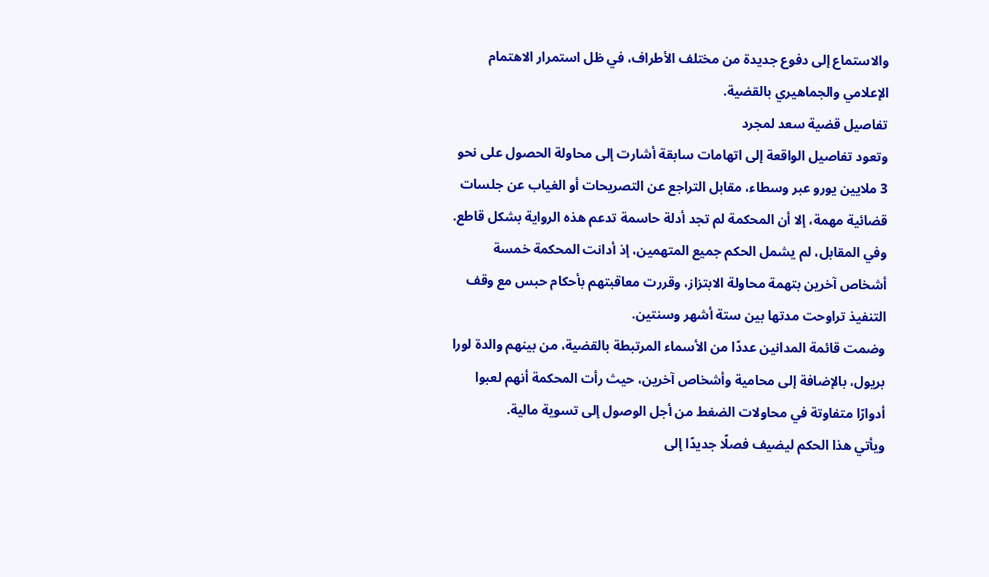والاستماع إلى دفوع جديدة من مختلف الأطراف، في ظل استمرار الاهتمام الإعلامي والجماهيري بالقضية.
تفاصيل قضية سعد لمجرد
وتعود تفاصيل الواقعة إلى اتهامات سابقة أشارت إلى محاولة الحصول على نحو 3 ملايين يورو عبر وسطاء، مقابل التراجع عن التصريحات أو الغياب عن جلسات قضائية مهمة، إلا أن المحكمة لم تجد أدلة حاسمة تدعم هذه الرواية بشكل قاطع.
وفي المقابل، لم يشمل الحكم جميع المتهمين، إذ أدانت المحكمة خمسة أشخاص آخرين بتهمة محاولة الابتزاز، وقررت معاقبتهم بأحكام حبس مع وقف التنفيذ تراوحت مدتها بين ستة أشهر وسنتين.
وضمت قائمة المدانين عددًا من الأسماء المرتبطة بالقضية، من بينهم والدة لورا بريول، بالإضافة إلى محامية وأشخاص آخرين، حيث رأت المحكمة أنهم لعبوا أدوارًا متفاوتة في محاولات الضغط من أجل الوصول إلى تسوية مالية.
ويأتي هذا الحكم ليضيف فصلًا جديدًا إلى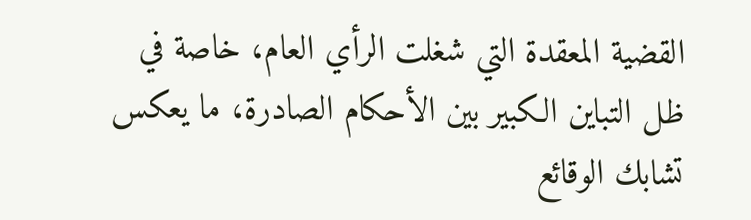القضية المعقدة التي شغلت الرأي العام، خاصة في ظل التباين الكبير بين الأحكام الصادرة، ما يعكس تشابك الوقائع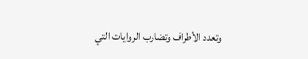وتعدد الأطراف وتضارب الروايات التي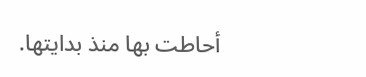أحاطت بها منذ بدايتها.